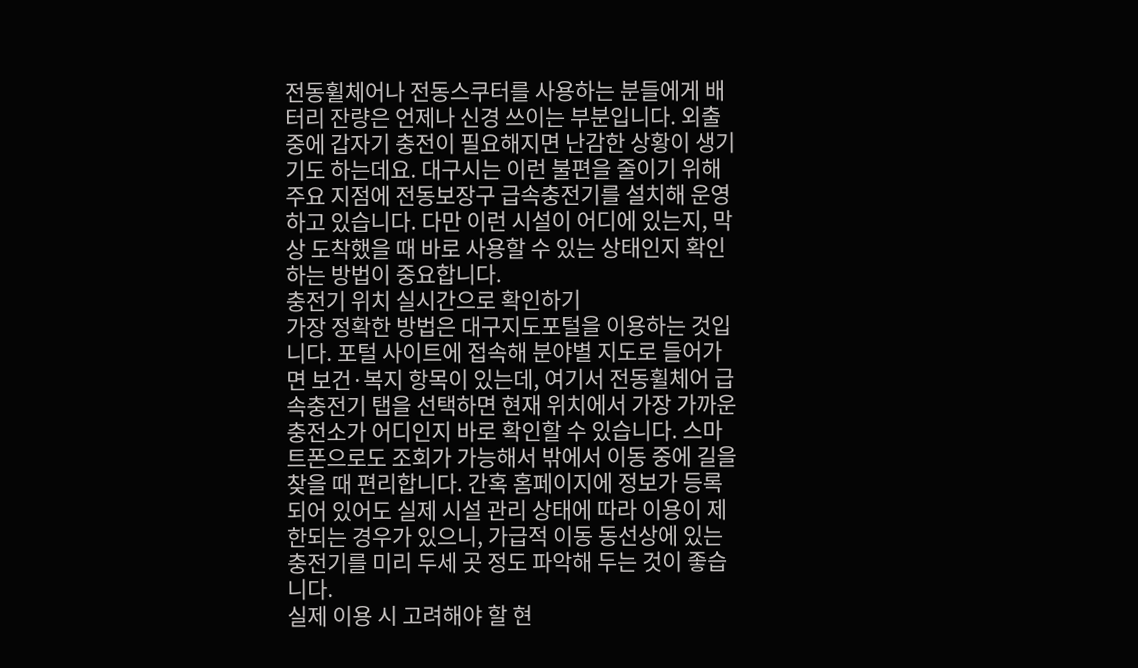전동휠체어나 전동스쿠터를 사용하는 분들에게 배터리 잔량은 언제나 신경 쓰이는 부분입니다. 외출 중에 갑자기 충전이 필요해지면 난감한 상황이 생기기도 하는데요. 대구시는 이런 불편을 줄이기 위해 주요 지점에 전동보장구 급속충전기를 설치해 운영하고 있습니다. 다만 이런 시설이 어디에 있는지, 막상 도착했을 때 바로 사용할 수 있는 상태인지 확인하는 방법이 중요합니다.
충전기 위치 실시간으로 확인하기
가장 정확한 방법은 대구지도포털을 이용하는 것입니다. 포털 사이트에 접속해 분야별 지도로 들어가면 보건·복지 항목이 있는데, 여기서 전동휠체어 급속충전기 탭을 선택하면 현재 위치에서 가장 가까운 충전소가 어디인지 바로 확인할 수 있습니다. 스마트폰으로도 조회가 가능해서 밖에서 이동 중에 길을 찾을 때 편리합니다. 간혹 홈페이지에 정보가 등록되어 있어도 실제 시설 관리 상태에 따라 이용이 제한되는 경우가 있으니, 가급적 이동 동선상에 있는 충전기를 미리 두세 곳 정도 파악해 두는 것이 좋습니다.
실제 이용 시 고려해야 할 현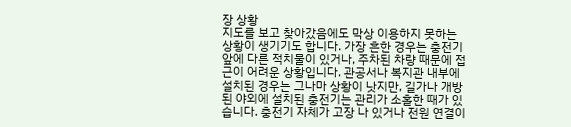장 상황
지도를 보고 찾아갔음에도 막상 이용하지 못하는 상황이 생기기도 합니다. 가장 흔한 경우는 충전기 앞에 다른 적치물이 있거나, 주차된 차량 때문에 접근이 어려운 상황입니다. 관공서나 복지관 내부에 설치된 경우는 그나마 상황이 낫지만, 길가나 개방된 야외에 설치된 충전기는 관리가 소홀한 때가 있습니다. 충전기 자체가 고장 나 있거나 전원 연결이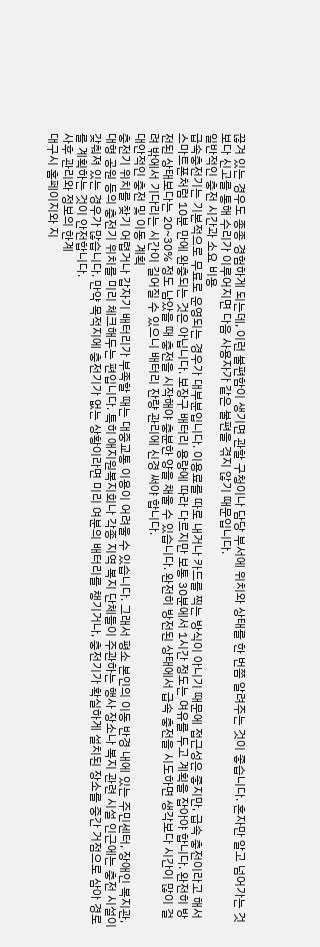끊겨 있는 경우도 종종 경험하게 되는데, 이런 불편함이 생기면 관할 구청이나 담당 부서에 위치와 상태를 한 번쯤 알려주는 것이 좋습니다. 혼자만 알고 넘어가는 것보다 신고를 통해 수리가 이루어지면 다음 사용자가 같은 불편을 겪지 않기 때문입니다.
일반적인 충전 시간과 소요 비용
급속충전기는 기본적으로 무료로 운영되는 경우가 대부분입니다. 이용료를 따로 내거나 카드를 찍는 방식이 아니기 때문에 접근성은 좋지만, 급속 충전이라고 해서 스마트폰처럼 10분 만에 완충되는 것은 아닙니다. 보장구 배터리 용량에 따라 다르지만 보통 30분에서 1시간 정도는 여유를 두고 계획을 잡아야 합니다. 완전히 방전된 상태보다는 20~30% 정도 남았을 때 충전을 시작해야 충분한 양을 채울 수 있습니다. 완전히 방전된 상태에서 급속 충전을 시도하면 생각보다 시간이 많이 걸려 밖에서 기다리는 시간이 길어질 수 있으니 배터리 잔량 관리에 신경 써야 합니다.
대안적인 충전 및 이동 계획
충전기 위치를 찾기 어렵거나 갑자기 배터리가 부족할 때는 대중교통 이용이 어려울 수 있습니다. 그래서 평소 본인의 이동 반경 내에 있는 주민센터, 장애인 복지관, 대형 공원 등의 충전기 위치를 미리 체크해두는 편입니다. 특히 애지원복지회나 각종 지역 복지 단체들이 주관하는 행사 장소나 복지 관련 시설 인근에는 충전 시설이 갖춰져 있는 경우가 많습니다. 만약 목적지에 충전기가 없는 상황이라면 미리 여분의 배터리를 챙기거나, 충전기가 확실하게 설치된 장소를 중간 거점으로 삼아 경로를 계획하는 것이 안전합니다.
사후 관리와 정보의 한계
대구시 홈페이지와 지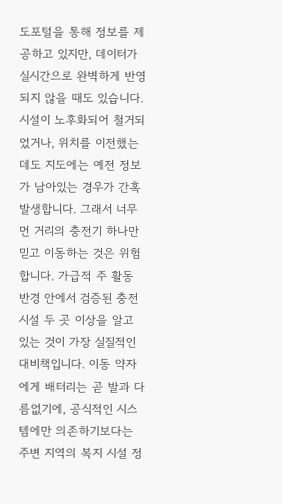도포털을 통해 정보를 제공하고 있지만, 데이터가 실시간으로 완벽하게 반영되지 않을 때도 있습니다. 시설이 노후화되어 철거되었거나, 위치를 이전했는데도 지도에는 예전 정보가 남아있는 경우가 간혹 발생합니다. 그래서 너무 먼 거리의 충전기 하나만 믿고 이동하는 것은 위험합니다. 가급적 주 활동 반경 안에서 검증된 충전 시설 두 곳 이상을 알고 있는 것이 가장 실질적인 대비책입니다. 이동 약자에게 배터리는 곧 발과 다름없기에, 공식적인 시스템에만 의존하기보다는 주변 지역의 복지 시설 정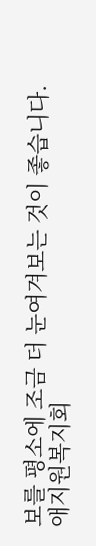보를 평소에 조금 더 눈여겨보는 것이 좋습니다.
애지원복지회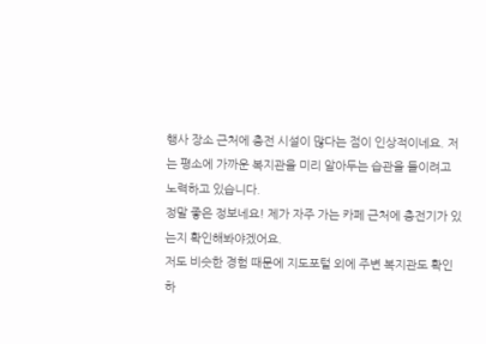행사 장소 근처에 충전 시설이 많다는 점이 인상적이네요. 저는 평소에 가까운 복지관을 미리 알아두는 습관을 들이려고 노력하고 있습니다.
정말 좋은 정보네요! 제가 자주 가는 카페 근처에 충전기가 있는지 확인해봐야겠어요.
저도 비슷한 경험 때문에 지도포털 외에 주변 복지관도 확인하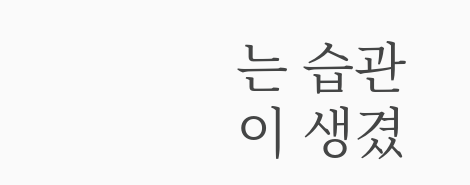는 습관이 생겼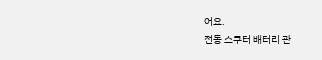어요.
전동 스쿠터 배터리 관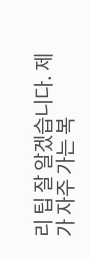리 팁 잘 알겠습니다. 제가 자주 가는 복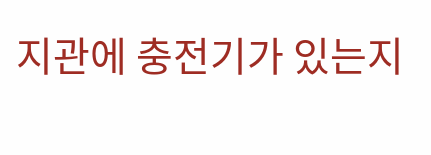지관에 충전기가 있는지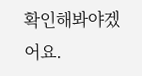확인해봐야겠어요.